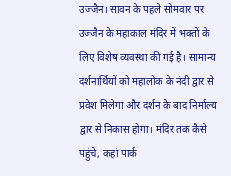उज्जैन। सावन के पहले सोमवार पर उज्जैन के महाकाल मंदिर में भक्तों के लिए विशेष व्यवस्था की गई है। सामान्य दर्शनार्थियों को महालोक के नंदी द्वार से प्रवेश मिलेगा और दर्शन के बाद निर्माल्य द्वार से निकास होगा। मंदिर तक कैसे पहुंचे, कहां पार्क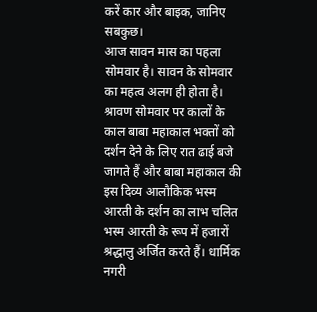करें कार और बाइक, जानिए सबकुछ।
आज सावन मास का पहला सोमवार है। सावन के सोमवार का महत्व अलग ही होता है। श्रावण सोमवार पर कालों के काल बाबा महाकाल भक्तों को दर्शन देने के लिए रात ढाई बजे जागते हैं और बाबा महाकाल की इस दिव्य आलौकिक भस्म आरती के दर्शन का लाभ चलित भस्म आरती के रूप में हजारों श्रद्धालु अर्जित करते हैं। धार्मिक नगरी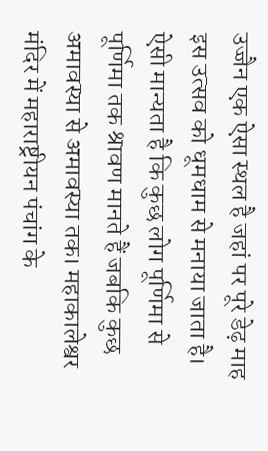उज्जैन एक ऐसा स्थल है जहां पर पूरे डेढ़ माह इस उत्सव को धूमधाम से मनाया जाता है। ऐसी मान्यता है कि कुछ लोग पूर्णिमा से पूर्णिमा तक श्रावण मानते हैं जबकि कुछ अमावस्या से अमावस्या तक। महाकालेश्वर मंदिर में महाराष्ट्रीयन पंचांग के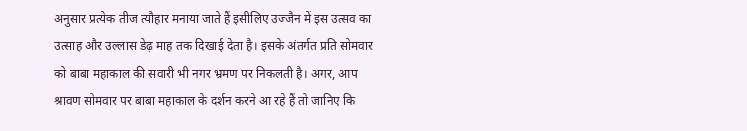अनुसार प्रत्येक तीज त्यौहार मनाया जाते हैं इसीलिए उज्जैन में इस उत्सव का उत्साह और उल्लास डेढ़ माह तक दिखाई देता है। इसके अंतर्गत प्रति सोमवार को बाबा महाकाल की सवारी भी नगर भ्रमण पर निकलती है। अगर, आप श्रावण सोमवार पर बाबा महाकाल के दर्शन करने आ रहे हैं तो जानिए कि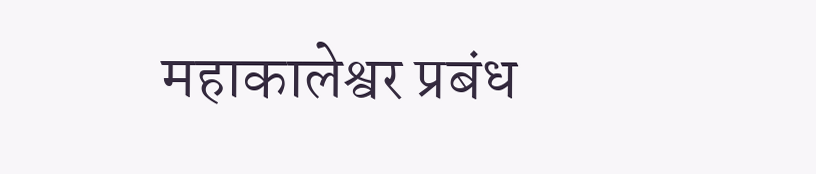महाकालेश्वर प्रबंध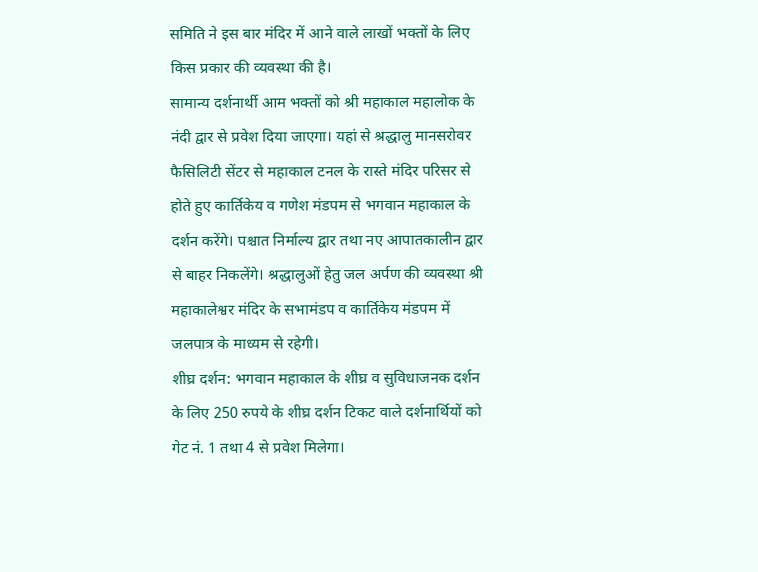समिति ने इस बार मंदिर में आने वाले लाखों भक्तों के लिए किस प्रकार की व्यवस्था की है।
सामान्य दर्शनार्थी आम भक्तों को श्री महाकाल महालोक के नंदी द्वार से प्रवेश दिया जाएगा। यहां से श्रद्धालु मानसरोवर फैसिलिटी सेंटर से महाकाल टनल के रास्ते मंदिर परिसर से होते हुए कार्तिकेय व गणेश मंडपम से भगवान महाकाल के दर्शन करेंगे। पश्चात निर्माल्य द्वार तथा नए आपातकालीन द्वार से बाहर निकलेंगे। श्रद्धालुओं हेतु जल अर्पण की व्यवस्था श्री महाकालेश्वर मंदिर के सभामंडप व कार्तिकेय मंडपम में जलपात्र के माध्यम से रहेगी।
शीघ्र दर्शन: भगवान महाकाल के शीघ्र व सुविधाजनक दर्शन के लिए 250 रुपये के शीघ्र दर्शन टिकट वाले दर्शनार्थियों को गेट नं. 1 तथा 4 से प्रवेश मिलेगा।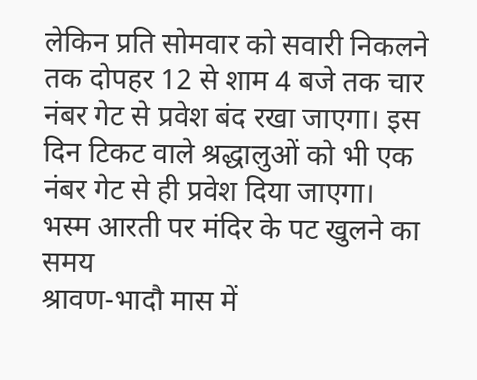लेकिन प्रति सोमवार को सवारी निकलने तक दोपहर 12 से शाम 4 बजे तक चार नंबर गेट से प्रवेश बंद रखा जाएगा। इस दिन टिकट वाले श्रद्धालुओं को भी एक नंबर गेट से ही प्रवेश दिया जाएगा।
भस्म आरती पर मंदिर के पट खुलने का समय
श्रावण-भादौ मास में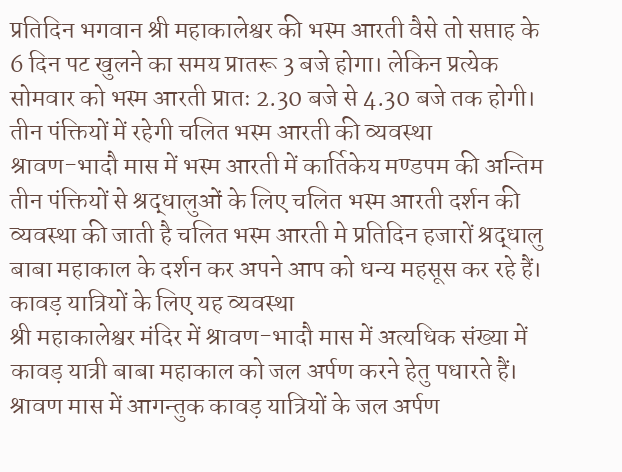प्रतिदिन भगवान श्री महाकालेश्वर की भस्म आरती वैसे तो सप्ताह के 6 दिन पट खुलने का समय प्रातरू 3 बजे होगा। लेकिन प्रत्येक सोमवार को भस्म आरती प्रातः 2.30 बजे से 4.30 बजे तक होगी।
तीन पंक्तियों में रहेगी चलित भस्म आरती की व्यवस्था
श्रावण-भादौ मास में भस्म आरती में कार्तिकेय मण्डपम की अन्तिम तीन पंक्तियों से श्रद्धालुओं के लिए चलित भस्म आरती दर्शन की व्यवस्था की जाती है चलित भस्म आरती मे प्रतिदिन हजारों श्रद्धालु बाबा महाकाल के दर्शन कर अपने आप को धन्य महसूस कर रहे हैं।
कावड़ यात्रियों के लिए यह व्यवस्था
श्री महाकालेश्वर मंदिर में श्रावण-भादौ मास में अत्यधिक संख्या में कावड़ यात्री बाबा महाकाल को जल अर्पण करने हेतु पधारते हैं। श्रावण मास में आगन्तुक कावड़ यात्रियों के जल अर्पण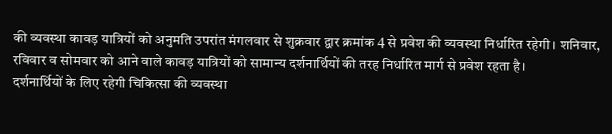की व्यवस्था कावड़ यात्रियों को अनुमति उपरांत मंगलवार से शुक्रवार द्वार क्रमांक 4 से प्रवेश की व्यवस्था निर्धारित रहेगी। शनिवार, रविवार व सोमवार को आने वाले कावड़ यात्रियों को सामान्य दर्शनार्थियों की तरह निर्धारित मार्ग से प्रवेश रहता है।
दर्शनार्थियों के लिए रहेगी चिकित्सा की व्यवस्था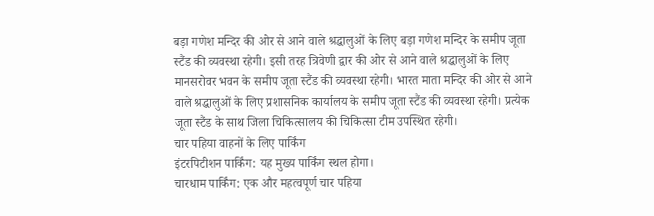बड़ा गणेश मन्दिर की ओर से आने वाले श्रद्धालुओं के लिए बड़ा गणेश मन्दिर के समीप जूता स्टैंड की व्यवस्था रहेगी। इसी तरह त्रिवेणी द्वार की ओर से आने वाले श्रद्धालुओं के लिए मानसरोवर भवन के समीप जूता स्टैंड की व्यवस्था रहेगी। भारत माता मन्दिर की ओर से आने वाले श्रद्धालुओं के लिए प्रशासनिक कार्यालय के समीप जूता स्टैंड की व्यवस्था रहेगी। प्रत्येक जूता स्टैंड के साथ जिला चिकित्सालय की चिकित्सा टीम उपस्थित रहेगी।
चार पहिया वाहनों के लिए पार्किंग
इंटरपिटीशन पार्किंग: यह मुख्य पार्किंग स्थल होगा।
चारधाम पार्किंग: एक और महत्वपूर्ण चार पहिया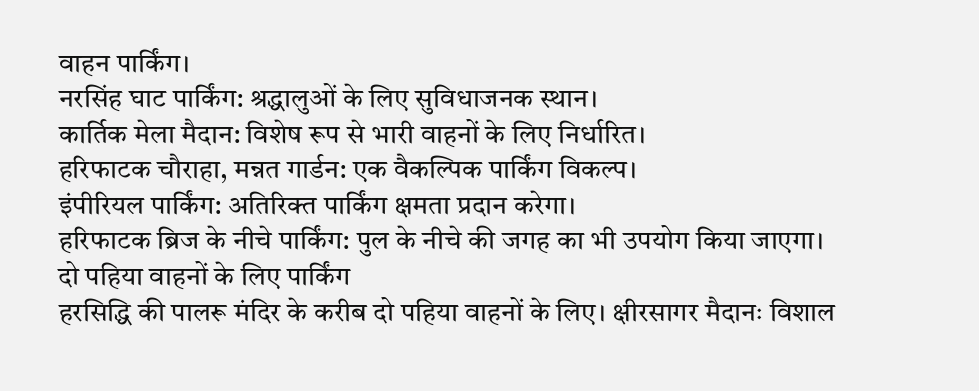वाहन पार्किंग।
नरसिंह घाट पार्किंग: श्रद्धालुओं के लिए सुविधाजनक स्थान।
कार्तिक मेला मैदान: विशेष रूप से भारी वाहनों के लिए निर्धारित।
हरिफाटक चौराहा, मन्नत गार्डन: एक वैकल्पिक पार्किंग विकल्प।
इंपीरियल पार्किंग: अतिरिक्त पार्किंग क्षमता प्रदान करेगा।
हरिफाटक ब्रिज के नीचे पार्किंग: पुल के नीचे की जगह का भी उपयोग किया जाएगा।
दो पहिया वाहनों के लिए पार्किंग
हरसिद्धि की पालरू मंदिर के करीब दो पहिया वाहनों के लिए। क्षीरसागर मैदानः विशाल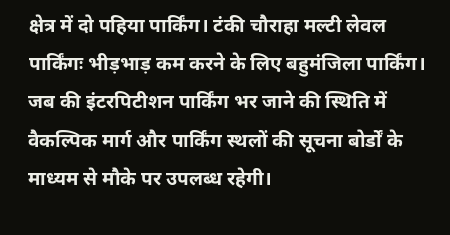क्षेत्र में दो पहिया पार्किंग। टंकी चौराहा मल्टी लेवल पार्किंगः भीड़भाड़ कम करने के लिए बहुमंजिला पार्किंग। जब की इंटरपिटीशन पार्किंग भर जाने की स्थिति में वैकल्पिक मार्ग और पार्किंग स्थलों की सूचना बोर्डों के माध्यम से मौके पर उपलब्ध रहेगी।